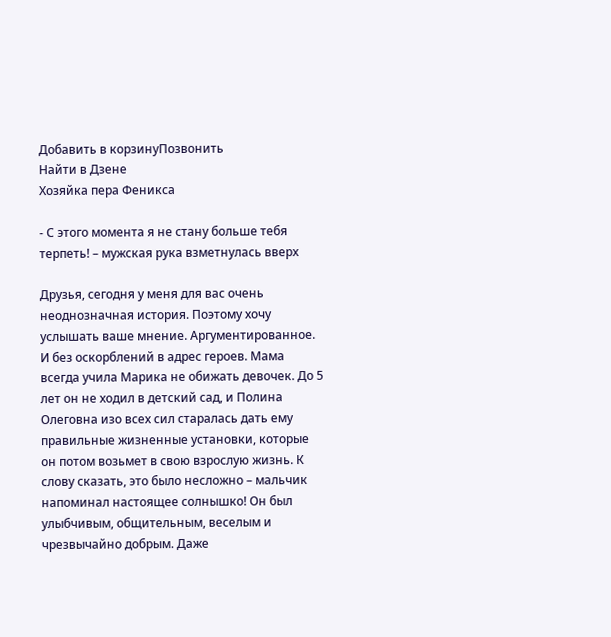Добавить в корзинуПозвонить
Найти в Дзене
Хозяйка пера Феникса

- С этого момента я не стану больше тебя терпеть! – мужская рука взметнулась вверх

Друзья, сегодня у меня для вас очень неоднозначная история. Поэтому хочу услышать ваше мнение. Аргументированное. И без оскорблений в адрес героев. Мама всегда учила Марика не обижать девочек. До 5 лет он не ходил в детский сад, и Полина Олеговна изо всех сил старалась дать ему правильные жизненные установки, которые он потом возьмет в свою взрослую жизнь. К слову сказать, это было несложно – мальчик напоминал настоящее солнышко! Он был улыбчивым, общительным, веселым и чрезвычайно добрым. Даже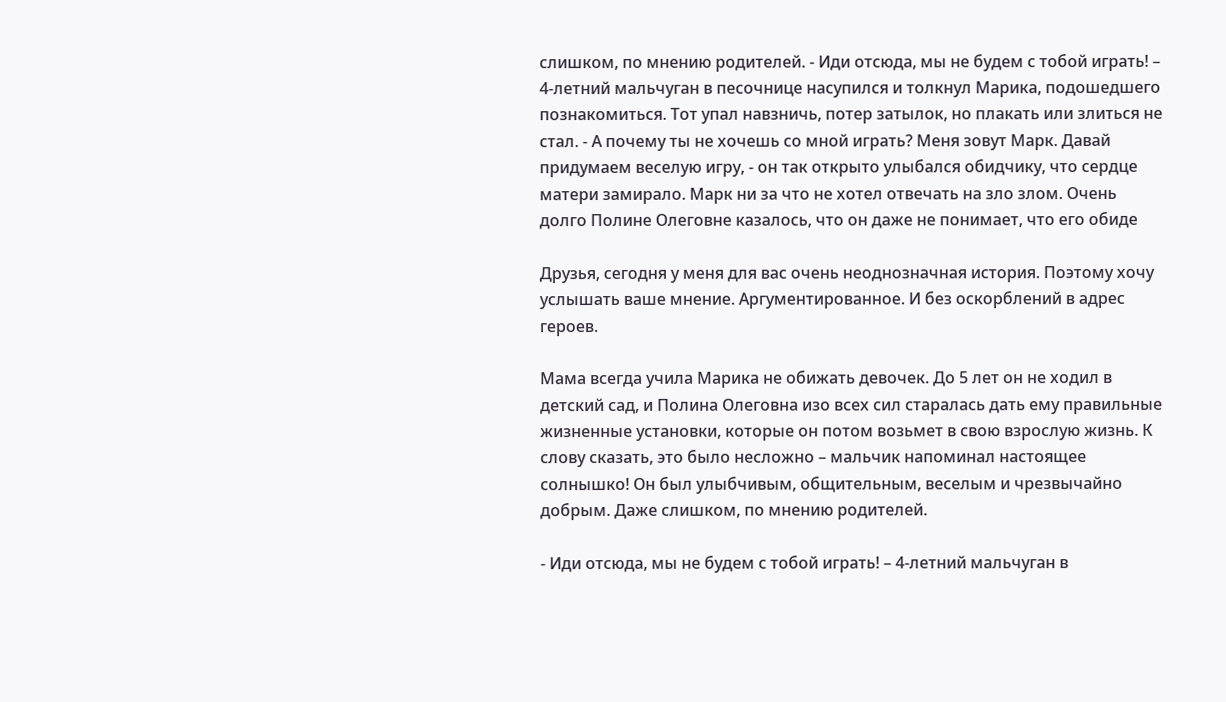слишком, по мнению родителей. - Иди отсюда, мы не будем с тобой играть! – 4-летний мальчуган в песочнице насупился и толкнул Марика, подошедшего познакомиться. Тот упал навзничь, потер затылок, но плакать или злиться не стал. - А почему ты не хочешь со мной играть? Меня зовут Марк. Давай придумаем веселую игру, - он так открыто улыбался обидчику, что сердце матери замирало. Марк ни за что не хотел отвечать на зло злом. Очень долго Полине Олеговне казалось, что он даже не понимает, что его обиде

Друзья, сегодня у меня для вас очень неоднозначная история. Поэтому хочу услышать ваше мнение. Аргументированное. И без оскорблений в адрес героев.

Мама всегда учила Марика не обижать девочек. До 5 лет он не ходил в детский сад, и Полина Олеговна изо всех сил старалась дать ему правильные жизненные установки, которые он потом возьмет в свою взрослую жизнь. К слову сказать, это было несложно – мальчик напоминал настоящее солнышко! Он был улыбчивым, общительным, веселым и чрезвычайно добрым. Даже слишком, по мнению родителей.

- Иди отсюда, мы не будем с тобой играть! – 4-летний мальчуган в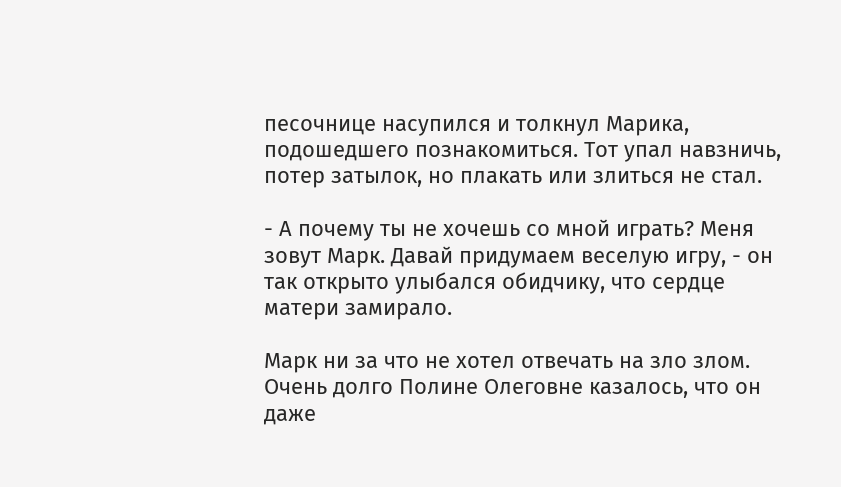песочнице насупился и толкнул Марика, подошедшего познакомиться. Тот упал навзничь, потер затылок, но плакать или злиться не стал.

- А почему ты не хочешь со мной играть? Меня зовут Марк. Давай придумаем веселую игру, - он так открыто улыбался обидчику, что сердце матери замирало.

Марк ни за что не хотел отвечать на зло злом. Очень долго Полине Олеговне казалось, что он даже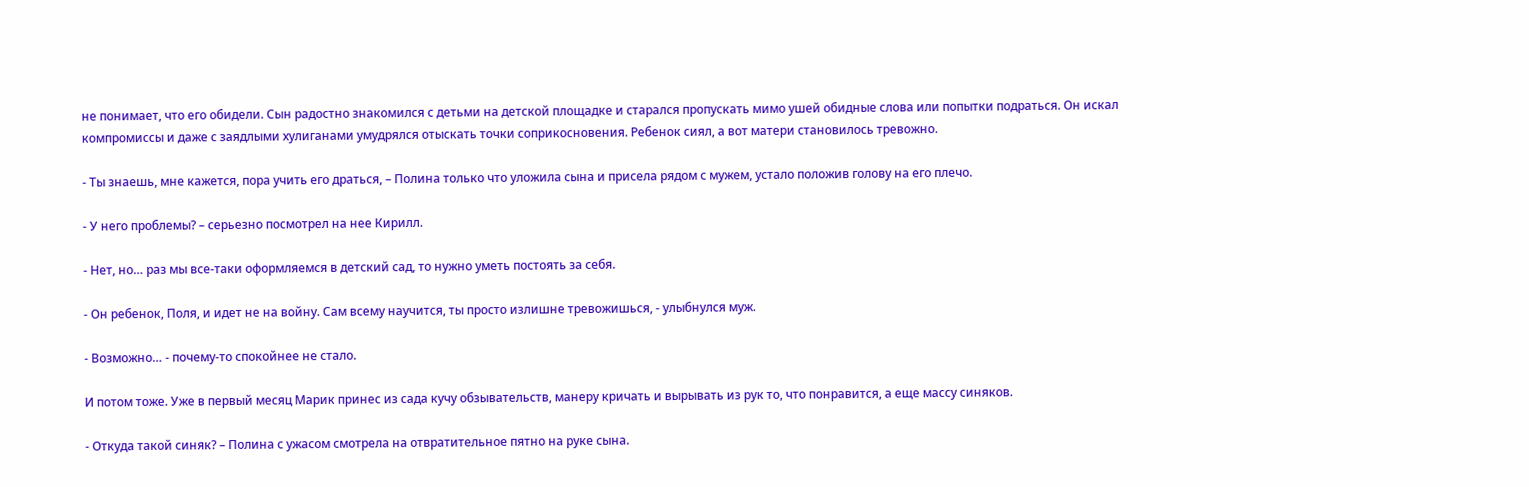не понимает, что его обидели. Сын радостно знакомился с детьми на детской площадке и старался пропускать мимо ушей обидные слова или попытки подраться. Он искал компромиссы и даже с заядлыми хулиганами умудрялся отыскать точки соприкосновения. Ребенок сиял, а вот матери становилось тревожно.

- Ты знаешь, мне кажется, пора учить его драться, – Полина только что уложила сына и присела рядом с мужем, устало положив голову на его плечо.

- У него проблемы? – серьезно посмотрел на нее Кирилл.

- Нет, но… раз мы все-таки оформляемся в детский сад, то нужно уметь постоять за себя.

- Он ребенок, Поля, и идет не на войну. Сам всему научится, ты просто излишне тревожишься, - улыбнулся муж.

- Возможно… - почему-то спокойнее не стало.

И потом тоже. Уже в первый месяц Марик принес из сада кучу обзывательств, манеру кричать и вырывать из рук то, что понравится, а еще массу синяков.

- Откуда такой синяк? – Полина с ужасом смотрела на отвратительное пятно на руке сына.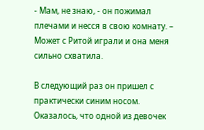- Мам, не знаю, - он пожимал плечами и несся в свою комнату. – Может с Ритой играли и она меня сильно схватила.

В следующий раз он пришел с практически синим носом. Оказалось, что одной из девочек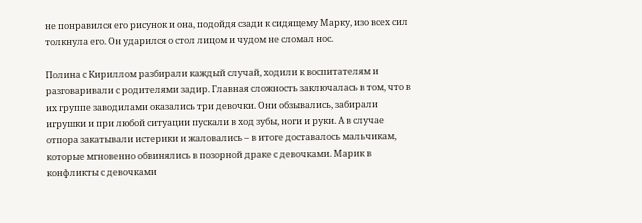не понравился его рисунок и она, подойдя сзади к сидящему Марку, изо всех сил толкнула его. Он ударился о стол лицом и чудом не сломал нос.

Полина с Кириллом разбирали каждый случай, ходили к воспитателям и разговаривали с родителями задир. Главная сложность заключалась в том, что в их группе заводилами оказались три девочки. Они обзывались, забирали игрушки и при любой ситуации пускали в ход зубы, ноги и руки. А в случае отпора закатывали истерики и жаловались – в итоге доставалось мальчикам, которые мгновенно обвинялись в позорной драке с девочками. Марик в конфликты с девочками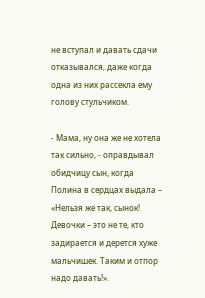не вступал и давать сдачи отказывался, даже когда одна из них рассекла ему голову стульчиком.

- Мама, ну она же не хотела так сильно, - оправдывал обидчицу сын, когда Полина в сердцах выдала – «Нельзя же так, сынок! Девочки – это не те, кто задирается и дерется хуже мальчишек. Таким и отпор надо давать!».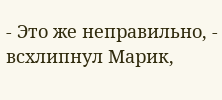- Это же неправильно, - всхлипнул Марик,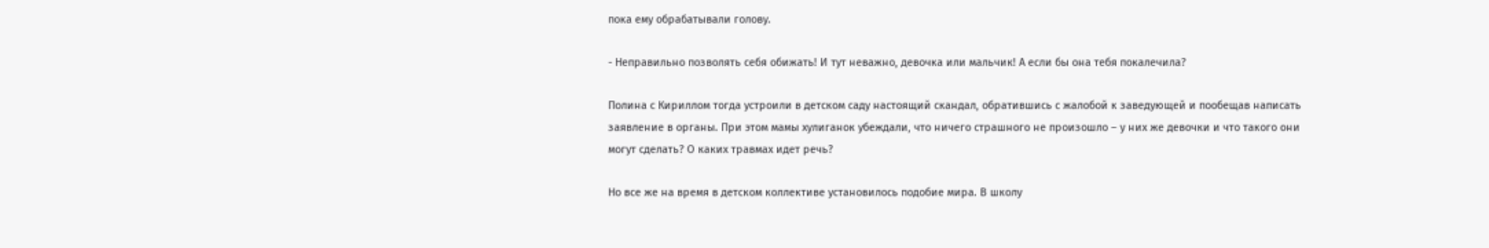пока ему обрабатывали голову.

- Неправильно позволять себя обижать! И тут неважно, девочка или мальчик! А если бы она тебя покалечила?

Полина с Кириллом тогда устроили в детском саду настоящий скандал, обратившись с жалобой к заведующей и пообещав написать заявление в органы. При этом мамы хулиганок убеждали, что ничего страшного не произошло – у них же девочки и что такого они могут сделать? О каких травмах идет речь?

Но все же на время в детском коллективе установилось подобие мира. В школу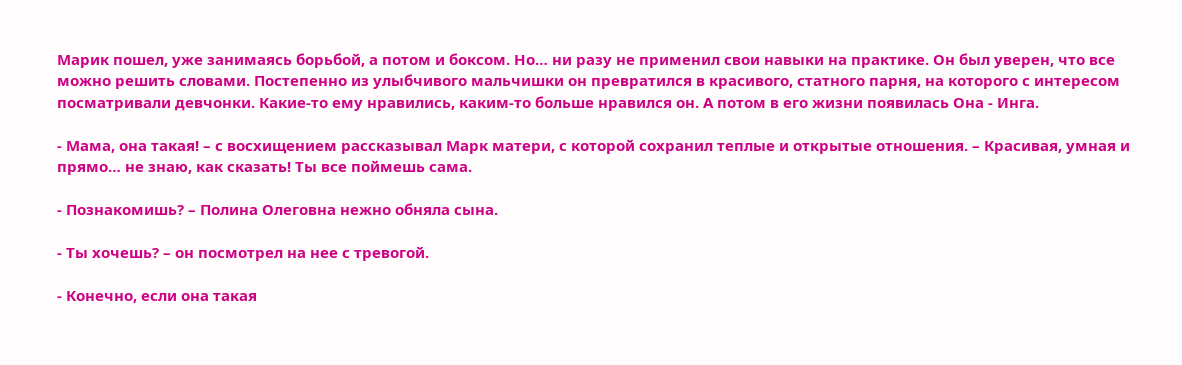Марик пошел, уже занимаясь борьбой, а потом и боксом. Но… ни разу не применил свои навыки на практике. Он был уверен, что все можно решить словами. Постепенно из улыбчивого мальчишки он превратился в красивого, статного парня, на которого с интересом посматривали девчонки. Какие-то ему нравились, каким-то больше нравился он. А потом в его жизни появилась Она - Инга.

- Мама, она такая! – с восхищением рассказывал Марк матери, с которой сохранил теплые и открытые отношения. – Красивая, умная и прямо… не знаю, как сказать! Ты все поймешь сама.

- Познакомишь? – Полина Олеговна нежно обняла сына.

- Ты хочешь? – он посмотрел на нее с тревогой.

- Конечно, если она такая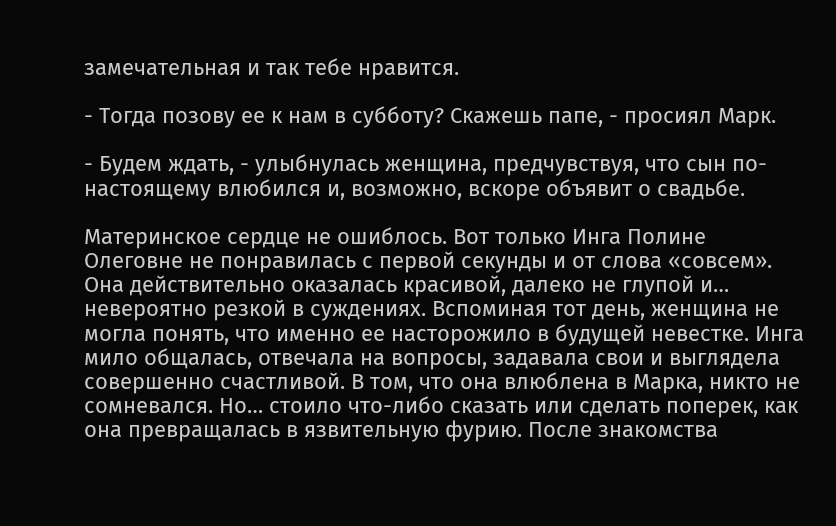замечательная и так тебе нравится.

- Тогда позову ее к нам в субботу? Скажешь папе, - просиял Марк.

- Будем ждать, - улыбнулась женщина, предчувствуя, что сын по-настоящему влюбился и, возможно, вскоре объявит о свадьбе.

Материнское сердце не ошиблось. Вот только Инга Полине Олеговне не понравилась с первой секунды и от слова «совсем». Она действительно оказалась красивой, далеко не глупой и… невероятно резкой в суждениях. Вспоминая тот день, женщина не могла понять, что именно ее насторожило в будущей невестке. Инга мило общалась, отвечала на вопросы, задавала свои и выглядела совершенно счастливой. В том, что она влюблена в Марка, никто не сомневался. Но… стоило что-либо сказать или сделать поперек, как она превращалась в язвительную фурию. После знакомства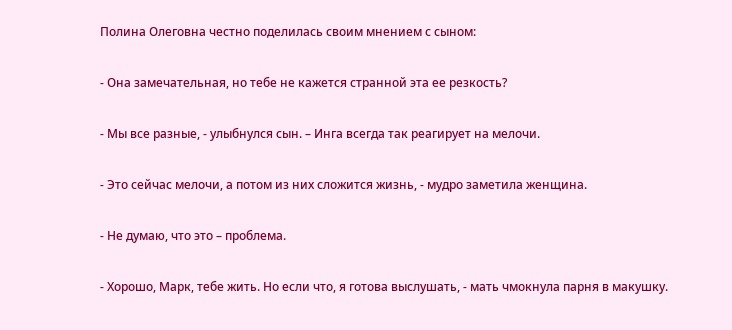Полина Олеговна честно поделилась своим мнением с сыном:

- Она замечательная, но тебе не кажется странной эта ее резкость?

- Мы все разные, - улыбнулся сын. – Инга всегда так реагирует на мелочи.

- Это сейчас мелочи, а потом из них сложится жизнь, - мудро заметила женщина.

- Не думаю, что это – проблема.

- Хорошо, Марк, тебе жить. Но если что, я готова выслушать, - мать чмокнула парня в макушку.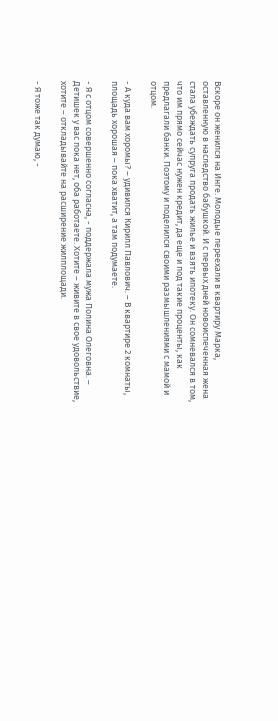Вскоре он женился на Инге. Молодые переехали в квартиру Марка, оставленную в наследство бабушкой. И с первых дней новоиспеченная жена стала убеждать супруга продать жилье и взять ипотеку. Он сомневался в том, что им прямо сейчас нужен кредит, да еще и под такие проценты, как предлагали банки. Поэтому и поделился своими размышлениями с мамой и отцом.

- А куда вам хоромы? – удивился Кирилл Павлович. – В квартире 2 комнаты, площадь хорошая – пока хватит, а там подумаете.

- Я с отцом совершенно согласна, - поддержала мужа Полина Олеговна. – Детишек у вас пока нет, оба работаете. Хотите – живите в свое удовольствие, хотите – откладывайте на расширение жилплощади.

- Я тоже так думаю, -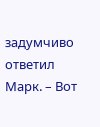задумчиво ответил Марк. – Вот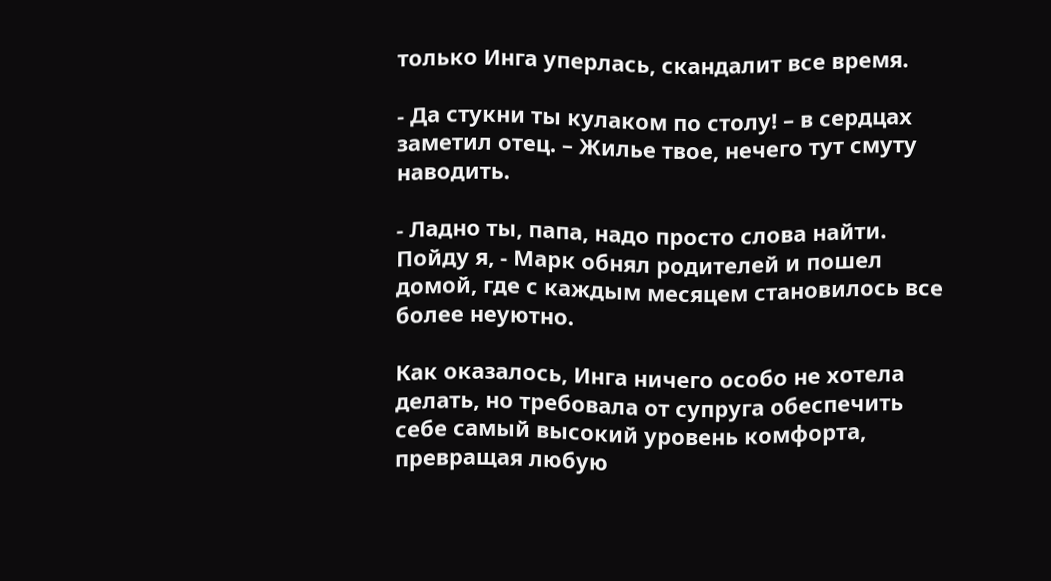только Инга уперлась, скандалит все время.

- Да стукни ты кулаком по столу! – в сердцах заметил отец. – Жилье твое, нечего тут смуту наводить.

- Ладно ты, папа, надо просто слова найти. Пойду я, - Марк обнял родителей и пошел домой, где с каждым месяцем становилось все более неуютно.

Как оказалось, Инга ничего особо не хотела делать, но требовала от супруга обеспечить себе самый высокий уровень комфорта, превращая любую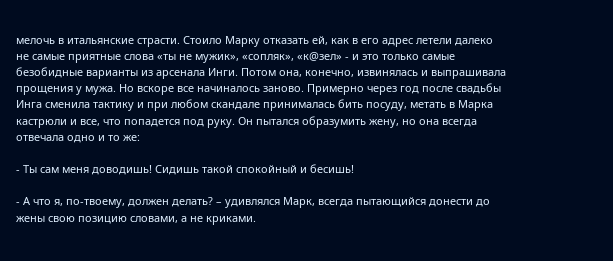мелочь в итальянские страсти. Стоило Марку отказать ей, как в его адрес летели далеко не самые приятные слова «ты не мужик», «сопляк», «к@зел» - и это только самые безобидные варианты из арсенала Инги. Потом она, конечно, извинялась и выпрашивала прощения у мужа. Но вскоре все начиналось заново. Примерно через год после свадьбы Инга сменила тактику и при любом скандале принималась бить посуду, метать в Марка кастрюли и все, что попадется под руку. Он пытался образумить жену, но она всегда отвечала одно и то же:

- Ты сам меня доводишь! Сидишь такой спокойный и бесишь!

- А что я, по-твоему, должен делать? – удивлялся Марк, всегда пытающийся донести до жены свою позицию словами, а не криками.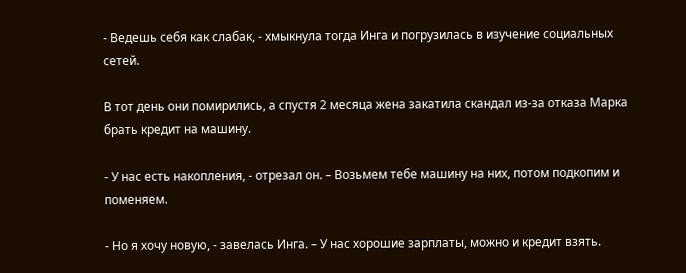- Ведешь себя как слабак, - хмыкнула тогда Инга и погрузилась в изучение социальных сетей.

В тот день они помирились, а спустя 2 месяца жена закатила скандал из-за отказа Марка брать кредит на машину.

- У нас есть накопления, - отрезал он. – Возьмем тебе машину на них, потом подкопим и поменяем.

- Но я хочу новую, - завелась Инга. – У нас хорошие зарплаты, можно и кредит взять.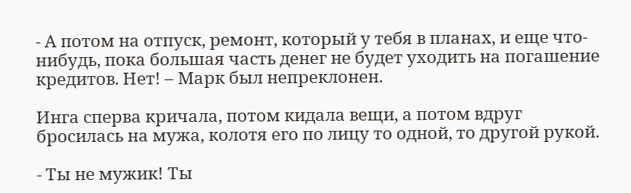- А потом на отпуск, ремонт, который у тебя в планах, и еще что-нибудь, пока большая часть денег не будет уходить на погашение кредитов. Нет! – Марк был непреклонен.

Инга сперва кричала, потом кидала вещи, а потом вдруг бросилась на мужа, колотя его по лицу то одной, то другой рукой.

- Ты не мужик! Ты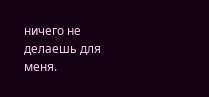ничего не делаешь для меня.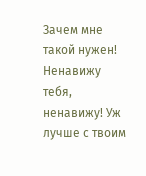Зачем мне такой нужен! Ненавижу тебя, ненавижу! Уж лучше с твоим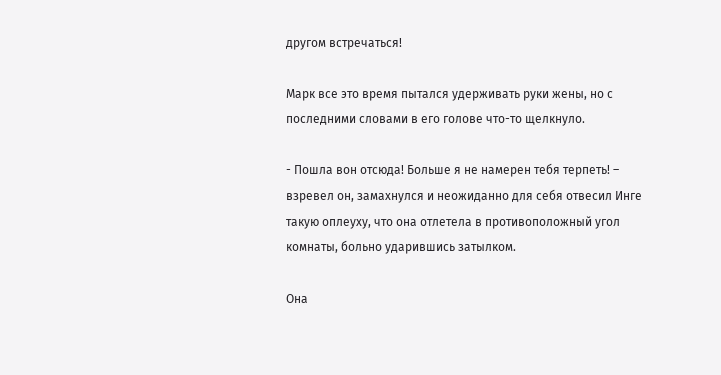другом встречаться!

Марк все это время пытался удерживать руки жены, но с последними словами в его голове что-то щелкнуло.

- Пошла вон отсюда! Больше я не намерен тебя терпеть! – взревел он, замахнулся и неожиданно для себя отвесил Инге такую оплеуху, что она отлетела в противоположный угол комнаты, больно ударившись затылком.

Она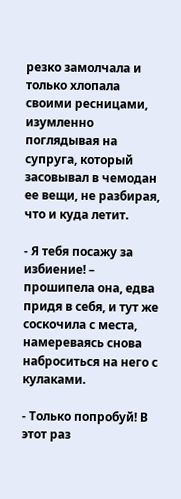резко замолчала и только хлопала своими ресницами, изумленно поглядывая на супруга, который засовывал в чемодан ее вещи, не разбирая, что и куда летит.

- Я тебя посажу за избиение! – прошипела она, едва придя в себя, и тут же соскочила с места, намереваясь снова наброситься на него с кулаками.

- Только попробуй! В этот раз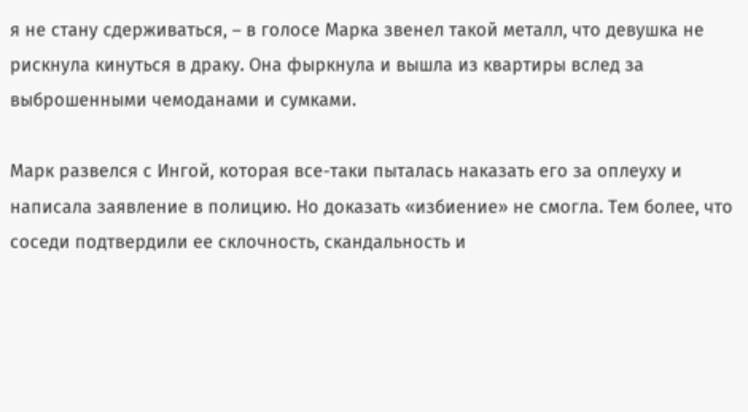я не стану сдерживаться, – в голосе Марка звенел такой металл, что девушка не рискнула кинуться в драку. Она фыркнула и вышла из квартиры вслед за выброшенными чемоданами и сумками.

Марк развелся с Ингой, которая все-таки пыталась наказать его за оплеуху и написала заявление в полицию. Но доказать «избиение» не смогла. Тем более, что соседи подтвердили ее склочность, скандальность и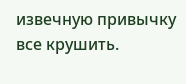извечную привычку все крушить.